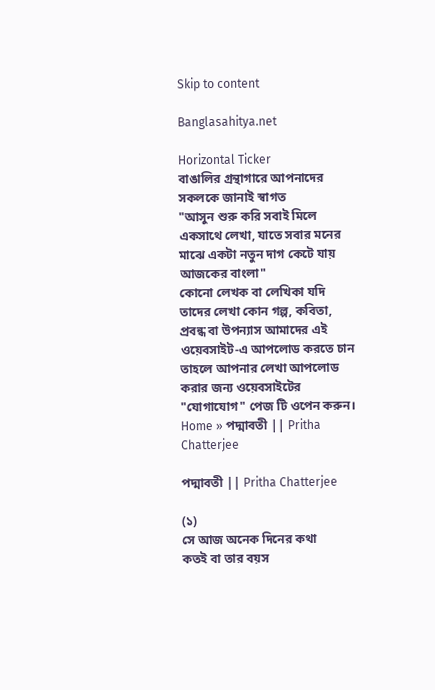Skip to content

Banglasahitya.net

Horizontal Ticker
বাঙালির গ্রন্থাগারে আপনাদের সকলকে জানাই স্বাগত
"আসুন শুরু করি সবাই মিলে একসাথে লেখা, যাতে সবার মনের মাঝে একটা নতুন দাগ কেটে যায় আজকের বাংলা"
কোনো লেখক বা লেখিকা যদি তাদের লেখা কোন গল্প, কবিতা, প্রবন্ধ বা উপন্যাস আমাদের এই ওয়েবসাইট-এ আপলোড করতে চান তাহলে আপনার লেখা আপলোড করার জন্য ওয়েবসাইটের "যোগাযোগ" পেজ টি ওপেন করুন।
Home » পদ্মাবতী || Pritha Chatterjee

পদ্মাবতী || Pritha Chatterjee

(১)
সে আজ অনেক দিনের কথা
কতই বা তার বয়স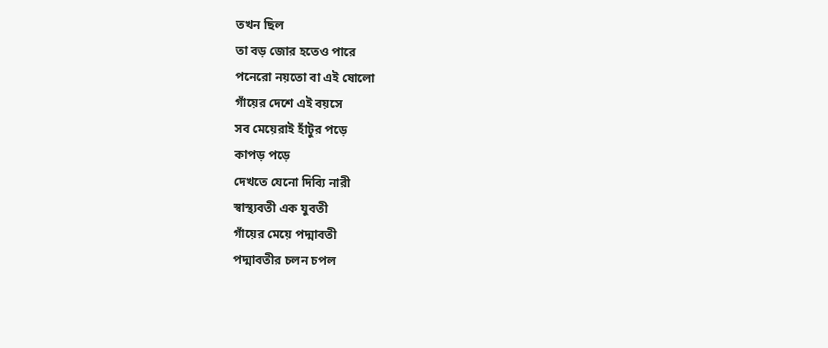তখন ছিল
তা বড় জোর হতেও পারে
পনেরো নয়তো বা এই ষোলো
গাঁয়ের দেশে এই বয়সে
সব মেয়েরাই হাঁটুর পড়ে
কাপড় পড়ে
দেখতে যেনো দিব্যি নারী
স্বাস্থ্যবতী এক যুবতী
গাঁয়ের মেয়ে পদ্মাবতী
পদ্মাবতীর চলন চপল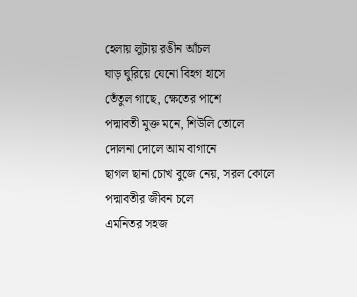হেলায় লুটায় রঙীন আঁচল
ঘাড় ঘুরিয়ে যেনো বিহগ হাসে
তেঁতুল গাছে, ক্ষেতের পাশে
পদ্মাবতী মুক্ত মনে, শিউলি তোলে
দোলনা দোলে আম বাগানে
ছাগল ছানা চোখ বুজে নেয়, সরল কোলে
পদ্মাবতীর জীবন চলে
এমনিতর সহজ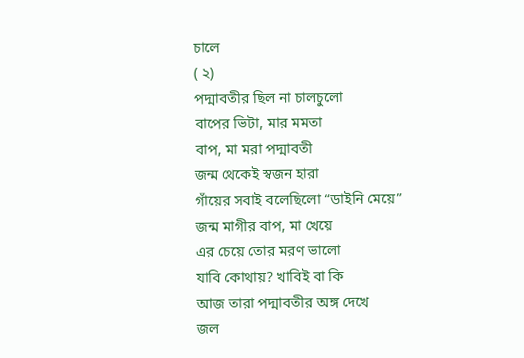চালে
( ২)
পদ্মাবতীর ছিল না চালচুলো
বাপের ভিটা, মার মমতা
বাপ, মা মরা পদ্মাবতী
জন্ম থেকেই স্বজন হারা
গাঁয়ের সবাই বলেছিলো “ডাইনি মেয়ে”
জন্ম মাগীর বাপ, মা খেয়ে
এর চেয়ে তোর মরণ ভালো
যাবি কোথায়? খাবিই বা কি
আজ তারা পদ্মাবতীর অঙ্গ দেখে
জল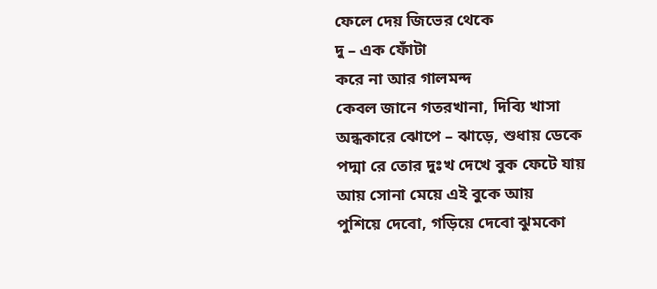ফেলে দেয় জিভের থেকে
দু – এক ফোঁটা
করে না আর গালমন্দ
কেবল জানে গতরখানা, দিব্যি খাসা
অন্ধকারে ঝোপে – ঝাড়ে, শুধায় ডেকে
পদ্মা রে তোর দুঃখ দেখে বুক ফেটে যায়
আয় সোনা মেয়ে এই বুকে আয়
পুশিয়ে দেবো, গড়িয়ে দেবো ঝুমকো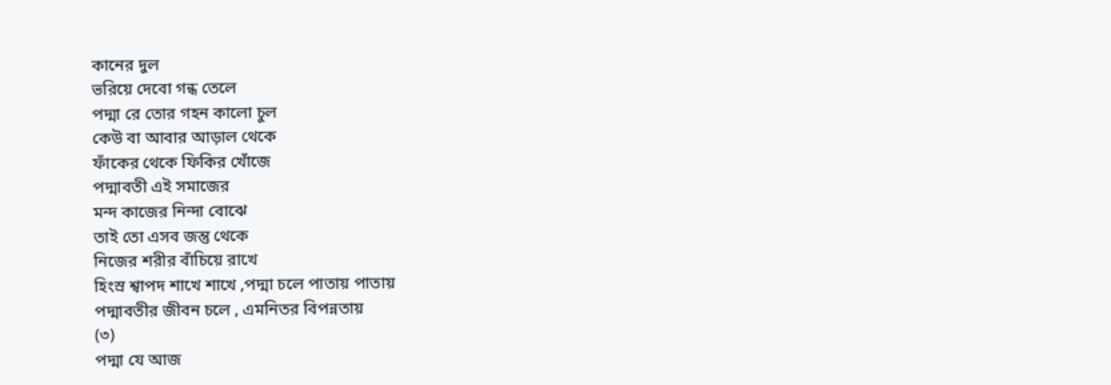কানের দুল
ভরিয়ে দেবো গন্ধ তেলে
পদ্মা রে তোর গহন কালো চুল
কেউ বা আবার আড়াল থেকে
ফাঁকের থেকে ফিকির খোঁজে
পদ্মাবতী এই সমাজের
মন্দ কাজের নিন্দা বোঝে
তাই তো এসব জন্তু থেকে
নিজের শরীর বাঁচিয়ে রাখে
হিংস্র শ্বাপদ শাখে শাখে ,পদ্মা চলে পাতায় পাতায়
পদ্মাবতীর জীবন চলে , এমনিতর বিপন্নতায়
(৩)
পদ্মা যে আজ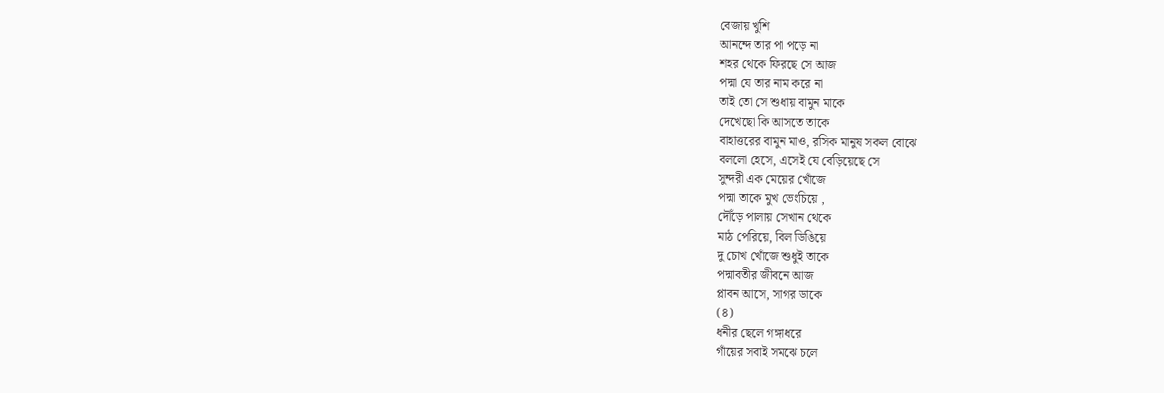বেজায় খুশি
আনন্দে তার পা পড়ে না
শহর থেকে ফিরছে সে আজ
পদ্মা যে তার নাম করে না
তাই তো সে শুধায় বামুন মাকে
দেখেছো কি আসতে তাকে
বাহাত্তরের বামুন মাও, রসিক মানুষ সকল বোঝে
বললো হেসে, এসেই যে বেড়িয়েছে সে
সুন্দরী এক মেয়ের খোঁজে
পদ্মা তাকে মুখ ভেংচিয়ে ,
দৌঁড়ে পালায় সেখান থেকে
মাঠ পেরিয়ে, বিল ডিঙিয়ে
দু চোখ খোঁজে শুধুই তাকে
পদ্মাবতীর জীবনে আজ
প্লাবন আসে, সাগর ডাকে
(৪)
ধনীর ছেলে গঙ্গাধরে
গাঁয়ের সবাই সমঝে চলে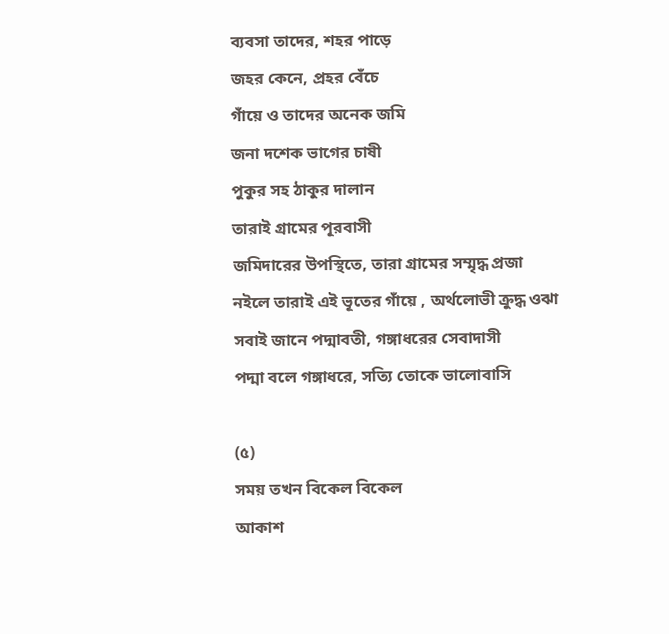ব্যবসা তাদের, শহর পাড়ে
জহর কেনে, প্রহর বেঁচে
গাঁয়ে ও তাদের অনেক জমি
জনা দশেক ভাগের চাষী
পুকুর সহ ঠাকুর দালান
তারাই গ্রামের পূরবাসী
জমিদারের উপস্থিতে, তারা গ্রামের সম্মৃদ্ধ প্রজা
নইলে তারাই এই ভূতের গাঁয়ে , অর্থলোভী ক্রুদ্ধ ওঝা
সবাই জানে পদ্মাবতী, গঙ্গাধরের সেবাদাসী
পদ্মা বলে গঙ্গাধরে, সত্যি তোকে ভালোবাসি

(৫)
সময় তখন বিকেল বিকেল
আকাশ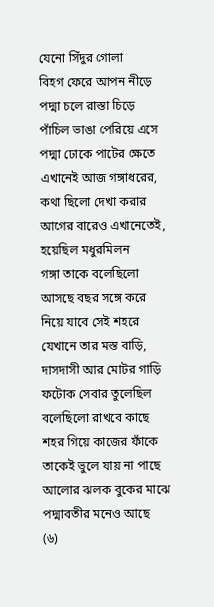যেনো সিঁদুর গোলা
বিহগ ফেরে আপন নীড়ে
পদ্মা চলে রাস্তা চিড়ে
পাঁচিল ভাঙা পেরিয়ে এসে
পদ্মা ঢোকে পাটের ক্ষেতে
এখানেই আজ গঙ্গাধরের, কথা ছিলো দেখা করার
আগের বারেও এখানেতেই, হয়েছিল মধুরমিলন
গঙ্গা তাকে বলেছিলো আসছে বছর সঙ্গে করে
নিয়ে যাবে সেই শহরে
যেখানে তার মস্ত বাড়ি, দাসদাসী আর মোটর গাড়ি
ফটোক সেবার তুলেছিল বলেছিলো রাখবে কাছে
শহর গিয়ে কাজের ফাঁকে
তাকেই ভুলে যায় না পাছে
আলোর ঝলক বুকের মাঝে
পদ্মাবতীর মনেও আছে
(৬)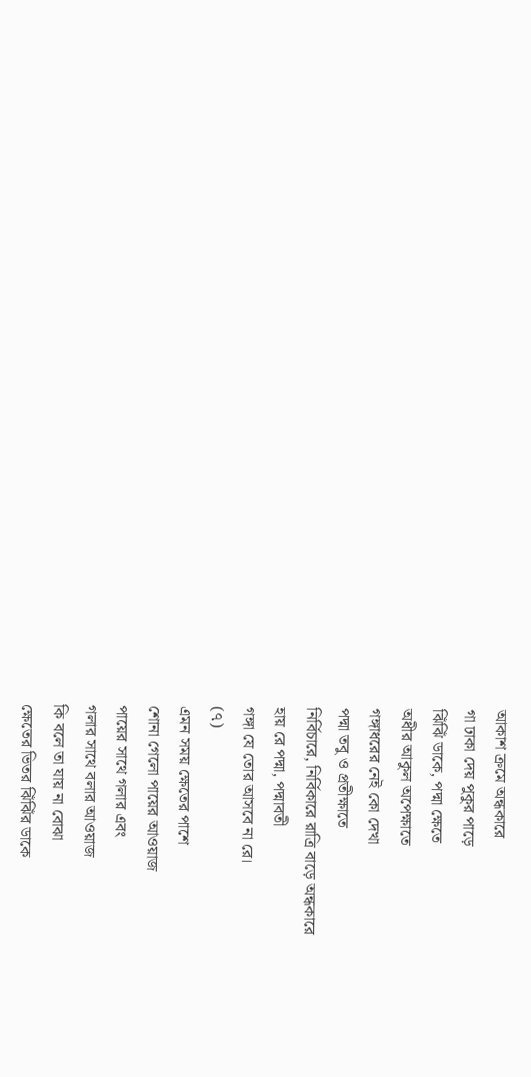আকাশ ক্রমে অন্ধকারে
গা ঢাকা দেয় পুকুর পাড়ে
ঝিঁঝিঁ ডাকে, পদ্মা ক্ষেতে
অধীর আকুল অপেক্ষাতে
গঙ্গাধরের নেই কো দেখা
পদ্মা তবু ও প্রতীক্ষাতে
নির্বিচারে, নির্বিকারে রাত্রি বাড়ে অন্ধকারে
হায় রে পদ্মা, পদ্মাবতী
গঙ্গা যে তোর আসবে না রে।
(৭)
এমন সময় ক্ষেতের পাশে
শোনা গেলো পায়ের আওয়াজ
পায়ের সাথে গলার এবং
গলার সাথে বলার আওয়াজ
কি বলে তা যায় না বোঝা
ক্ষেতের ভিতর ঝিঁঝিঁর ডাকে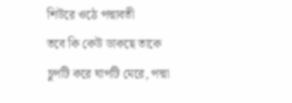শিউরে ওঠে পদ্মাবতী
তবে কি কেউ ডাকছে তাকে
চুপটি করে ঘাপটি মেরে, পদ্মা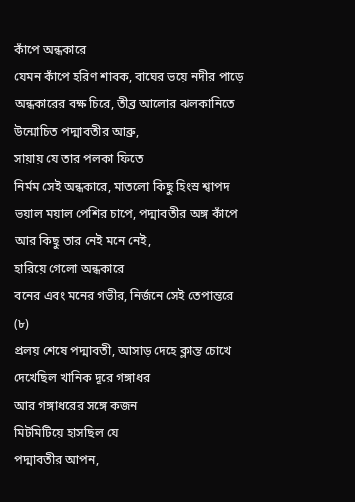কাঁপে অন্ধকারে
যেমন কাঁপে হরিণ শাবক, বাঘের ভয়ে নদীর পাড়ে
অন্ধকারের বক্ষ চিরে, তীব্র আলোর ঝলকানিতে
উন্মোচিত পদ্মাবতীর আব্রু,
সায়ায়‌ যে তার পলকা ফিতে
নির্মম সেই অন্ধকারে, মাতলো কিছু হিংস্র শ্বাপদ
ভয়াল ময়াল পেশির চাপে, পদ্মাবতীর অঙ্গ কাঁপে
আর কিছু তার নেই মনে নেই,
হারিয়ে গেলো অন্ধকারে
বনের এবং মনের গভীর, নির্জনে সেই তেপান্তরে
(৮)
প্রলয় শেষে পদ্মাবতী, আসাড় দেহে ক্লান্ত চোখে
দেখেছিল খানিক দূরে গঙ্গাধর
আর গঙ্গাধরের সঙ্গে কজন
মিটমিটিয়ে হাসছিল যে
পদ্মাবতীর আপন,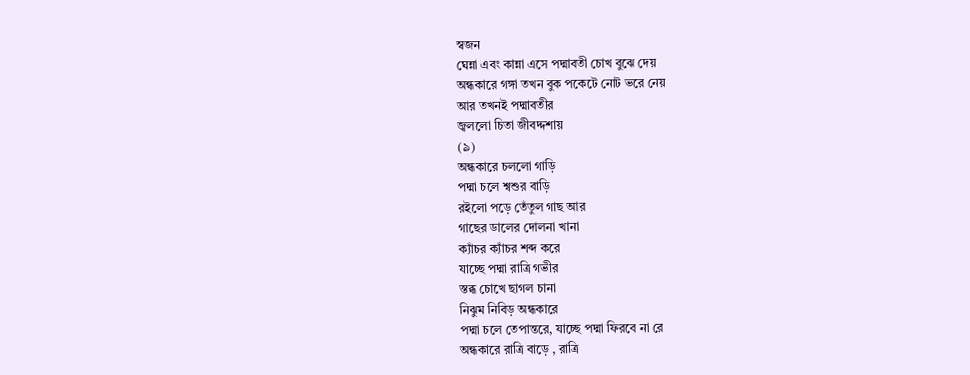স্বজন
ঘেন্না এবং কান্না এসে পদ্মাবতী চোখ বুঝে দেয়
অন্ধকারে গঙ্গা তখন বুক পকেটে নোট ভরে নেয়
আর তখনই পদ্মাবতীর
জ্বললো চিতা জীবদ্দশায়
(৯)
অন্ধকারে চললো গাড়ি
পদ্মা চলে শ্বশুর বাড়ি
রইলো পড়ে তেঁতুল গাছ আর
গাছের ডালের দোলনা খানা
ক্যাঁচর ক্যাঁচর শব্দ করে
যাচ্ছে পদ্মা রাত্রি গভীর
স্তব্ধ চোখে ছাগল চানা
নিঝুম নিবিড় অন্ধকারে
পদ্মা চলে তেপান্তরে, যাচ্ছে পদ্মা ফিরবে না রে
অন্ধকারে রাত্রি বাড়ে , রাত্রি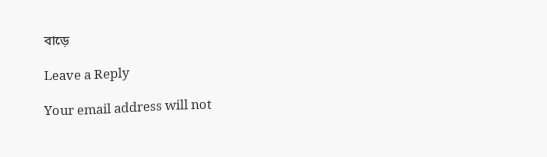বাড়ে

Leave a Reply

Your email address will not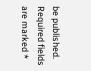be published. Required fields are marked *